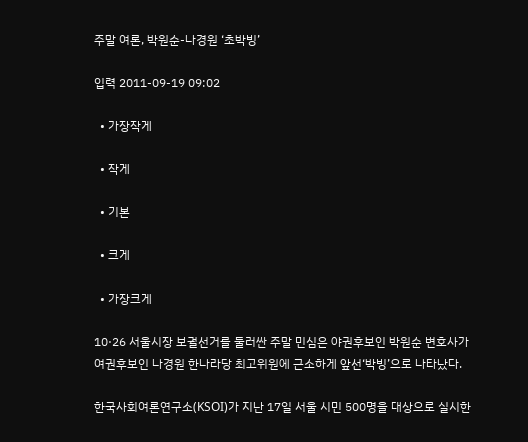주말 여론, 박원순-나경원 ‘초박빙’

입력 2011-09-19 09:02

  • 가장작게

  • 작게

  • 기본

  • 크게

  • 가장크게

10·26 서울시장 보궐선거를 둘러싼 주말 민심은 야권후보인 박원순 변호사가 여권후보인 나경원 한나라당 최고위원에 근소하게 앞선‘박빙’으로 나타났다.

한국사회여론연구소(KSOI)가 지난 17일 서울 시민 500명을 대상으로 실시한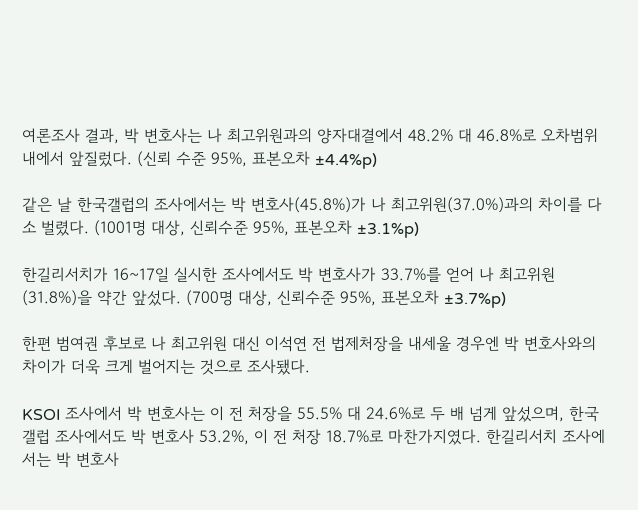여론조사 결과, 박 변호사는 나 최고위원과의 양자대결에서 48.2% 대 46.8%로 오차범위 내에서 앞질렀다. (신뢰 수준 95%, 표본오차 ±4.4%p)

같은 날 한국갤럽의 조사에서는 박 변호사(45.8%)가 나 최고위원(37.0%)과의 차이를 다소 벌렸다. (1001명 대상, 신뢰수준 95%, 표본오차 ±3.1%p)

한길리서치가 16~17일 실시한 조사에서도 박 변호사가 33.7%를 얻어 나 최고위원(31.8%)을 약간 앞섰다. (700명 대상, 신뢰수준 95%, 표본오차 ±3.7%p)

한편 범여권 후보로 나 최고위원 대신 이석연 전 법제처장을 내세울 경우엔 박 변호사와의 차이가 더욱 크게 벌어지는 것으로 조사됐다.

KSOI 조사에서 박 변호사는 이 전 처장을 55.5% 대 24.6%로 두 배 넘게 앞섰으며, 한국갤럽 조사에서도 박 변호사 53.2%, 이 전 처장 18.7%로 마찬가지였다. 한길리서치 조사에서는 박 변호사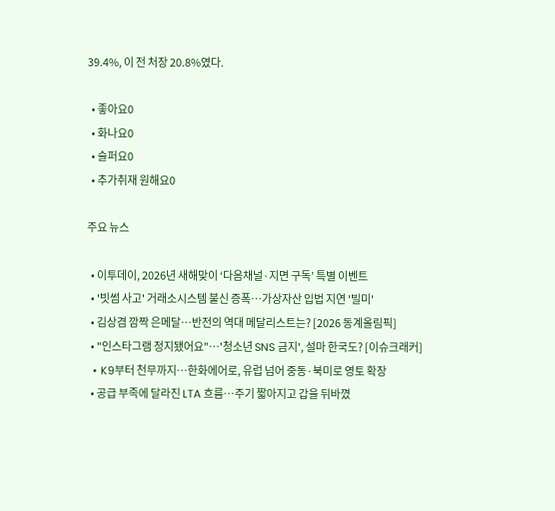39.4%, 이 전 처장 20.8%였다.

  • 좋아요0
  • 화나요0
  • 슬퍼요0
  • 추가취재 원해요0

주요 뉴스

  • 이투데이, 2026년 새해맞이 ‘다음채널·지면 구독’ 특별 이벤트
  • '빗썸 사고' 거래소시스템 불신 증폭…가상자산 입법 지연 '빌미'
  • 김상겸 깜짝 은메달…반전의 역대 메달리스트는? [2026 동계올림픽]
  • "인스타그램 정지됐어요"⋯'청소년 SNS 금지', 설마 한국도? [이슈크래커]
  • K9부터 천무까지…한화에어로, 유럽 넘어 중동·북미로 영토 확장
  • 공급 부족에 달라진 LTA 흐름⋯주기 짧아지고 갑을 뒤바꼈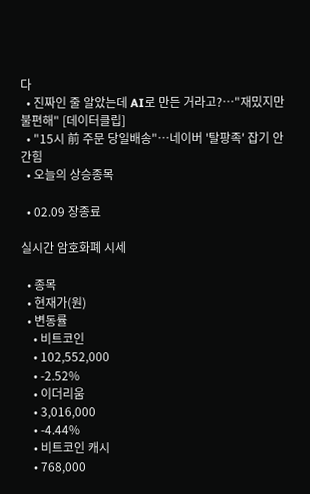다
  • 진짜인 줄 알았는데 AI로 만든 거라고?…"재밌지만 불편해" [데이터클립]
  • "15시 前 주문 당일배송"…네이버 '탈팡족' 잡기 안간힘
  • 오늘의 상승종목

  • 02.09 장종료

실시간 암호화폐 시세

  • 종목
  • 현재가(원)
  • 변동률
    • 비트코인
    • 102,552,000
    • -2.52%
    • 이더리움
    • 3,016,000
    • -4.44%
    • 비트코인 캐시
    • 768,000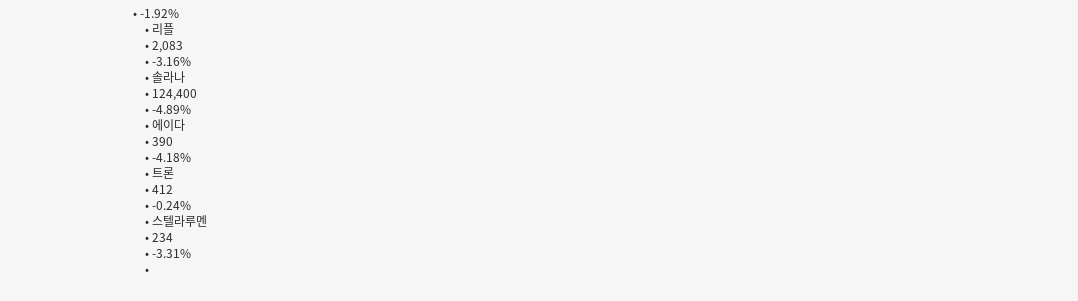• -1.92%
    • 리플
    • 2,083
    • -3.16%
    • 솔라나
    • 124,400
    • -4.89%
    • 에이다
    • 390
    • -4.18%
    • 트론
    • 412
    • -0.24%
    • 스텔라루멘
    • 234
    • -3.31%
    •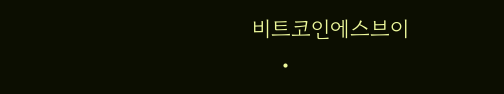비트코인에스브이
    •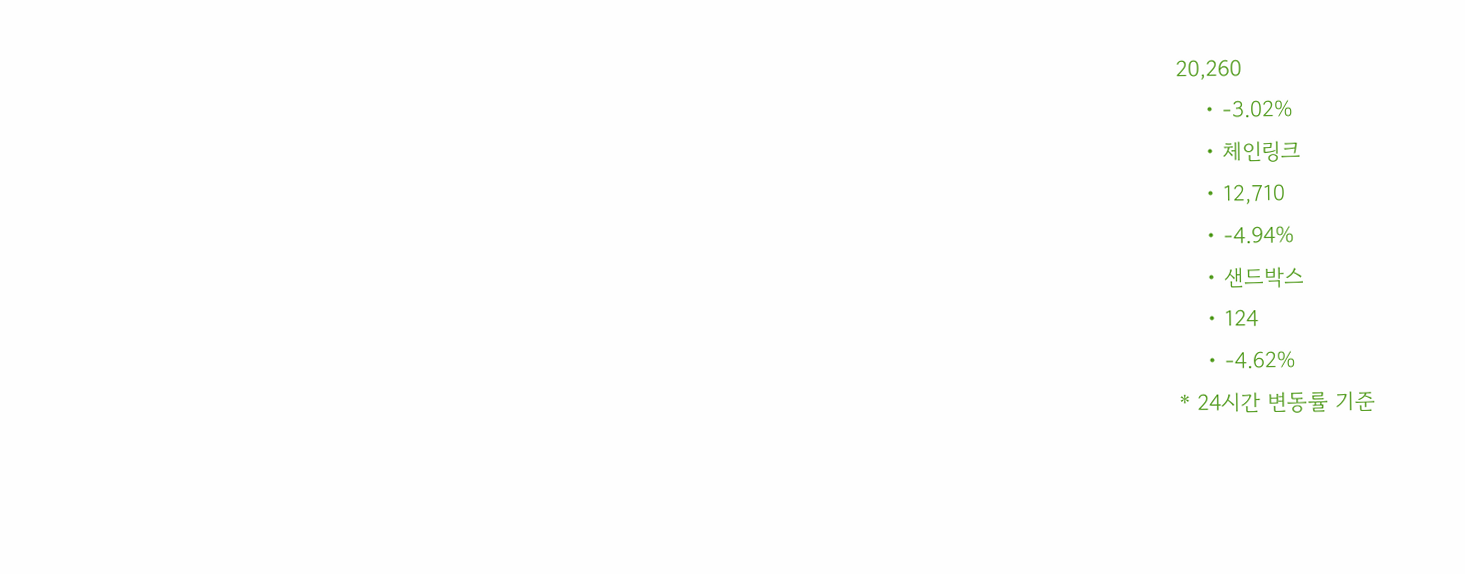20,260
    • -3.02%
    • 체인링크
    • 12,710
    • -4.94%
    • 샌드박스
    • 124
    • -4.62%
* 24시간 변동률 기준